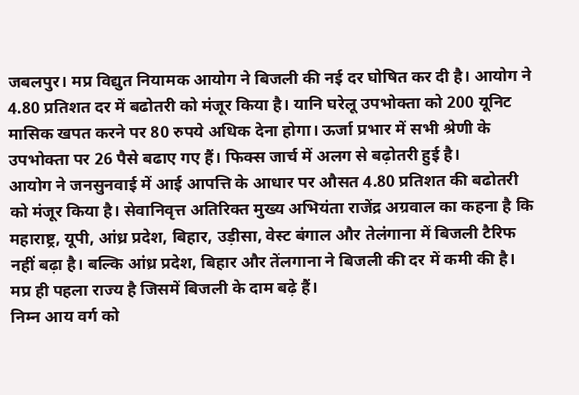जबलपुर। मप्र विद्युत नियामक आयोग ने बिजली की नई दर घोषित कर दी है। आयोग ने 4.80 प्रतिशत दर में बढोतरी को मंजूर किया है। यानि घरेलू उपभोक्ता को 200 यूनिट मासिक खपत करने पर 80 रुपये अधिक देना होगा। ऊर्जा प्रभार में सभी श्रेणी के उपभोक्ता पर 26 पैसे बढाए गए हैं। फिक्स जार्च में अलग से बढ़ोतरी हुई है।
आयोग ने जनसुनवाई में आई आपत्ति के आधार पर औसत 4.80 प्रतिशत की बढोतरी को मंजूर किया है। सेवानिवृत्त अतिरिक्त मुख्य अभियंता राजेंद्र अग्रवाल का कहना है कि महाराष्ट्र, यूपी, आंध्र प्रदेश, बिहार, उड़ीसा, वेस्ट बंगाल और तेलंगाना में बिजली टैरिफ नहीं बढ़ा है। बल्कि आंध्र प्रदेश, बिहार और तेंलगाना ने बिजली की दर में कमी की है। मप्र ही पहला राज्य है जिसमें बिजली के दाम बढ़े हैं।
निम्न आय वर्ग को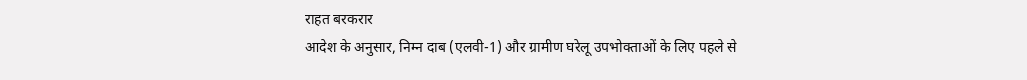राहत बरकरार
आदेश के अनुसार, निम्न दाब (एलवी-1) और ग्रामीण घरेलू उपभोक्ताओं के लिए पहले से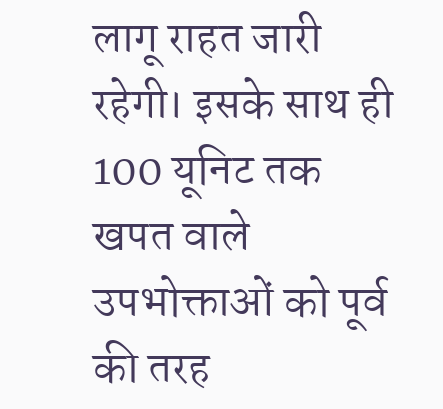लागू राहत जारी रहेगी। इसके साथ ही 100 यूनिट तक खपत वाले उपभोक्ताओं को पूर्व की तरह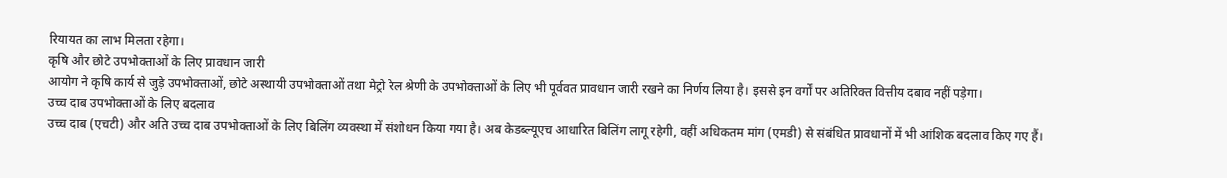रियायत का लाभ मिलता रहेगा।
कृषि और छोटे उपभोक्ताओं के लिए प्रावधान जारी
आयोग ने कृषि कार्य से जुड़े उपभोक्ताओं, छोटे अस्थायी उपभोक्ताओं तथा मेट्रो रेल श्रेणी के उपभोक्ताओं के लिए भी पूर्ववत प्रावधान जारी रखने का निर्णय लिया है। इससे इन वर्गों पर अतिरिक्त वित्तीय दबाव नहीं पड़ेगा।
उच्च दाब उपभोक्ताओं के लिए बदलाव
उच्च दाब (एचटी) और अति उच्च दाब उपभोक्ताओं के लिए बिलिंग व्यवस्था में संशोधन किया गया है। अब केडब्ल्यूएच आधारित बिलिंग लागू रहेगी, वहीं अधिकतम मांग (एमडी) से संबंधित प्रावधानों में भी आंशिक बदलाव किए गए हैं।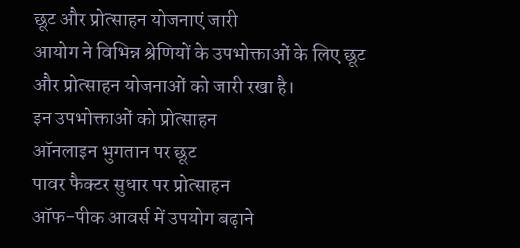छूट और प्रोत्साहन योजनाएं जारी
आयोग ने विभिन्न श्रेणियों के उपभोक्ताओं के लिए छूट और प्रोत्साहन योजनाओं को जारी रखा है।
इन उपभोक्ताओं को प्रोत्साहन
ऑनलाइन भुगतान पर छूट
पावर फैक्टर सुधार पर प्रोत्साहन
ऑफ-पीक आवर्स में उपयोग बढ़ाने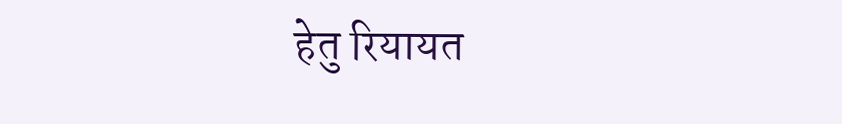हेतु रियायत